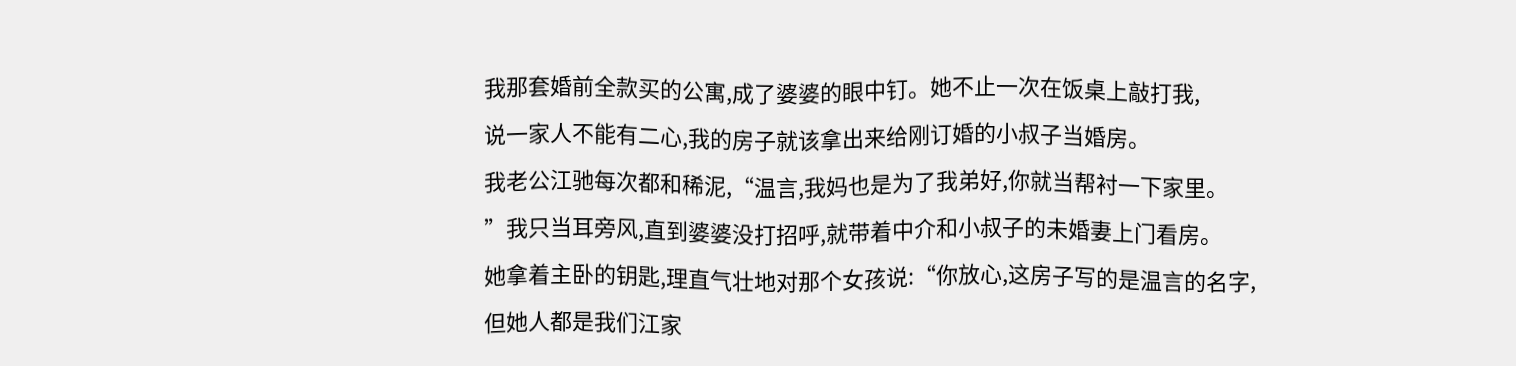我那套婚前全款买的公寓,成了婆婆的眼中钉。她不止一次在饭桌上敲打我,
说一家人不能有二心,我的房子就该拿出来给刚订婚的小叔子当婚房。
我老公江驰每次都和稀泥,“温言,我妈也是为了我弟好,你就当帮衬一下家里。
”我只当耳旁风,直到婆婆没打招呼,就带着中介和小叔子的未婚妻上门看房。
她拿着主卧的钥匙,理直气壮地对那个女孩说:“你放心,这房子写的是温言的名字,
但她人都是我们江家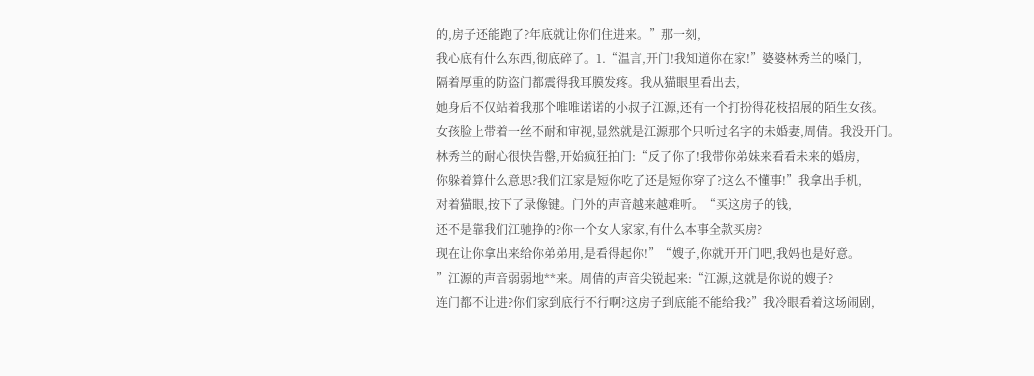的,房子还能跑了?年底就让你们住进来。”那一刻,
我心底有什么东西,彻底碎了。1.“温言,开门!我知道你在家!”婆婆林秀兰的嗓门,
隔着厚重的防盗门都震得我耳膜发疼。我从猫眼里看出去,
她身后不仅站着我那个唯唯诺诺的小叔子江源,还有一个打扮得花枝招展的陌生女孩。
女孩脸上带着一丝不耐和审视,显然就是江源那个只听过名字的未婚妻,周倩。我没开门。
林秀兰的耐心很快告罄,开始疯狂拍门:“反了你了!我带你弟妹来看看未来的婚房,
你躲着算什么意思?我们江家是短你吃了还是短你穿了?这么不懂事!”我拿出手机,
对着猫眼,按下了录像键。门外的声音越来越难听。“买这房子的钱,
还不是靠我们江驰挣的?你一个女人家家,有什么本事全款买房?
现在让你拿出来给你弟弟用,是看得起你!”“嫂子,你就开开门吧,我妈也是好意。
”江源的声音弱弱地**来。周倩的声音尖锐起来:“江源,这就是你说的嫂子?
连门都不让进?你们家到底行不行啊?这房子到底能不能给我?”我冷眼看着这场闹剧,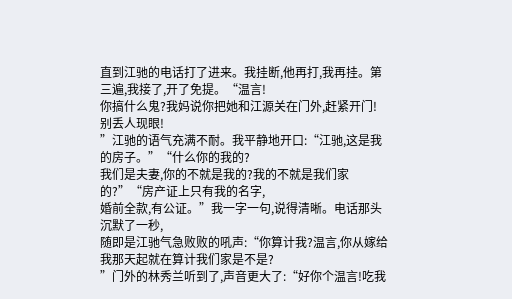直到江驰的电话打了进来。我挂断,他再打,我再挂。第三遍,我接了,开了免提。“温言!
你搞什么鬼?我妈说你把她和江源关在门外,赶紧开门!别丢人现眼!
”江驰的语气充满不耐。我平静地开口:“江驰,这是我的房子。”“什么你的我的?
我们是夫妻,你的不就是我的?我的不就是我们家的?”“房产证上只有我的名字,
婚前全款,有公证。”我一字一句,说得清晰。电话那头沉默了一秒,
随即是江驰气急败败的吼声:“你算计我?温言,你从嫁给我那天起就在算计我们家是不是?
”门外的林秀兰听到了,声音更大了:“好你个温言!吃我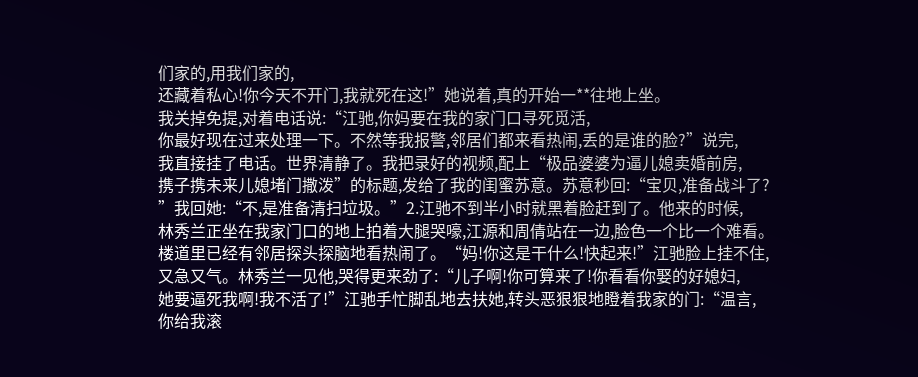们家的,用我们家的,
还藏着私心!你今天不开门,我就死在这!”她说着,真的开始一**往地上坐。
我关掉免提,对着电话说:“江驰,你妈要在我的家门口寻死觅活,
你最好现在过来处理一下。不然等我报警,邻居们都来看热闹,丢的是谁的脸?”说完,
我直接挂了电话。世界清静了。我把录好的视频,配上“极品婆婆为逼儿媳卖婚前房,
携子携未来儿媳堵门撒泼”的标题,发给了我的闺蜜苏意。苏意秒回:“宝贝,准备战斗了?
”我回她:“不,是准备清扫垃圾。”2.江驰不到半小时就黑着脸赶到了。他来的时候,
林秀兰正坐在我家门口的地上拍着大腿哭嚎,江源和周倩站在一边,脸色一个比一个难看。
楼道里已经有邻居探头探脑地看热闹了。“妈!你这是干什么!快起来!”江驰脸上挂不住,
又急又气。林秀兰一见他,哭得更来劲了:“儿子啊!你可算来了!你看看你娶的好媳妇,
她要逼死我啊!我不活了!”江驰手忙脚乱地去扶她,转头恶狠狠地瞪着我家的门:“温言,
你给我滚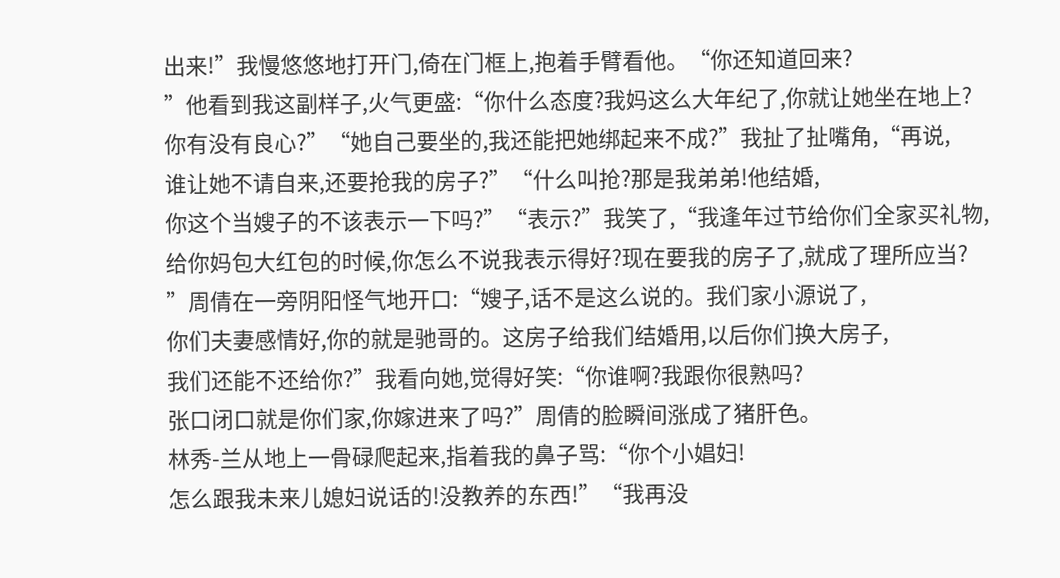出来!”我慢悠悠地打开门,倚在门框上,抱着手臂看他。“你还知道回来?
”他看到我这副样子,火气更盛:“你什么态度?我妈这么大年纪了,你就让她坐在地上?
你有没有良心?”“她自己要坐的,我还能把她绑起来不成?”我扯了扯嘴角,“再说,
谁让她不请自来,还要抢我的房子?”“什么叫抢?那是我弟弟!他结婚,
你这个当嫂子的不该表示一下吗?”“表示?”我笑了,“我逢年过节给你们全家买礼物,
给你妈包大红包的时候,你怎么不说我表示得好?现在要我的房子了,就成了理所应当?
”周倩在一旁阴阳怪气地开口:“嫂子,话不是这么说的。我们家小源说了,
你们夫妻感情好,你的就是驰哥的。这房子给我们结婚用,以后你们换大房子,
我们还能不还给你?”我看向她,觉得好笑:“你谁啊?我跟你很熟吗?
张口闭口就是你们家,你嫁进来了吗?”周倩的脸瞬间涨成了猪肝色。
林秀-兰从地上一骨碌爬起来,指着我的鼻子骂:“你个小娼妇!
怎么跟我未来儿媳妇说话的!没教养的东西!”“我再没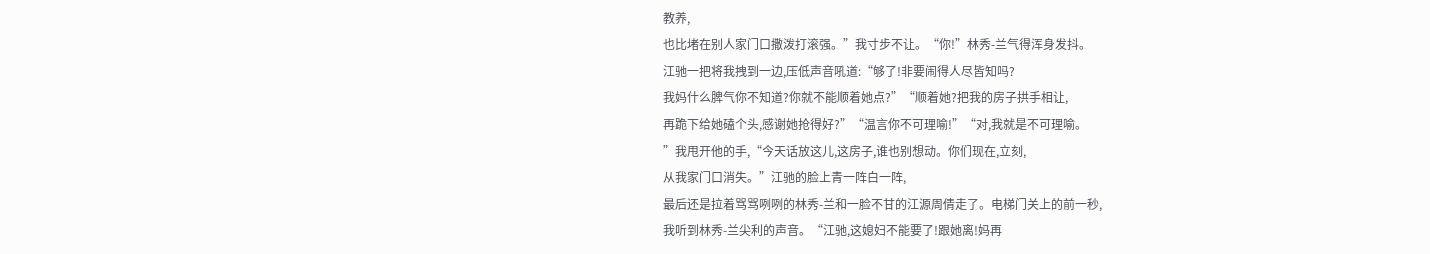教养,
也比堵在别人家门口撒泼打滚强。”我寸步不让。“你!”林秀-兰气得浑身发抖。
江驰一把将我拽到一边,压低声音吼道:“够了!非要闹得人尽皆知吗?
我妈什么脾气你不知道?你就不能顺着她点?”“顺着她?把我的房子拱手相让,
再跪下给她磕个头,感谢她抢得好?”“温言你不可理喻!”“对,我就是不可理喻。
”我甩开他的手,“今天话放这儿,这房子,谁也别想动。你们现在,立刻,
从我家门口消失。”江驰的脸上青一阵白一阵,
最后还是拉着骂骂咧咧的林秀-兰和一脸不甘的江源周倩走了。电梯门关上的前一秒,
我听到林秀-兰尖利的声音。“江驰,这媳妇不能要了!跟她离!妈再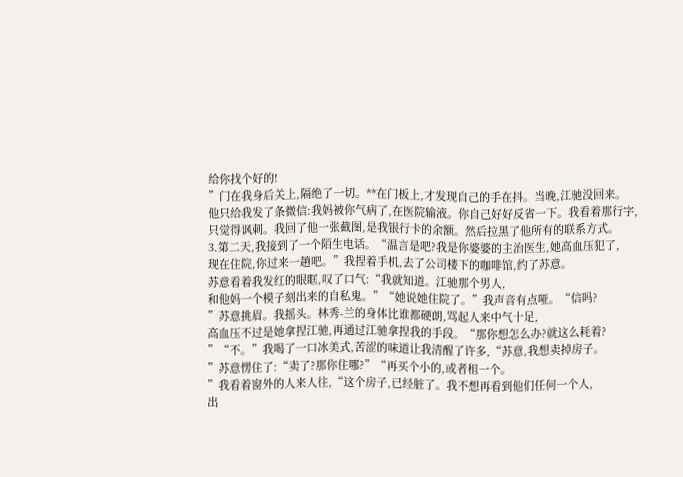给你找个好的!
”门在我身后关上,隔绝了一切。**在门板上,才发现自己的手在抖。当晚,江驰没回来。
他只给我发了条微信:我妈被你气病了,在医院输液。你自己好好反省一下。我看着那行字,
只觉得讽刺。我回了他一张截图,是我银行卡的余额。然后拉黑了他所有的联系方式。
3.第二天,我接到了一个陌生电话。“温言是吧?我是你婆婆的主治医生,她高血压犯了,
现在住院,你过来一趟吧。”我捏着手机,去了公司楼下的咖啡馆,约了苏意。
苏意看着我发红的眼眶,叹了口气:“我就知道。江驰那个男人,
和他妈一个模子刻出来的自私鬼。”“她说她住院了。”我声音有点哑。“信吗?
”苏意挑眉。我摇头。林秀-兰的身体比谁都硬朗,骂起人来中气十足,
高血压不过是她拿捏江驰,再通过江驰拿捏我的手段。“那你想怎么办?就这么耗着?
”“不。”我喝了一口冰美式,苦涩的味道让我清醒了许多,“苏意,我想卖掉房子。
”苏意愣住了:“卖了?那你住哪?”“再买个小的,或者租一个。
”我看着窗外的人来人往,“这个房子,已经脏了。我不想再看到他们任何一个人,
出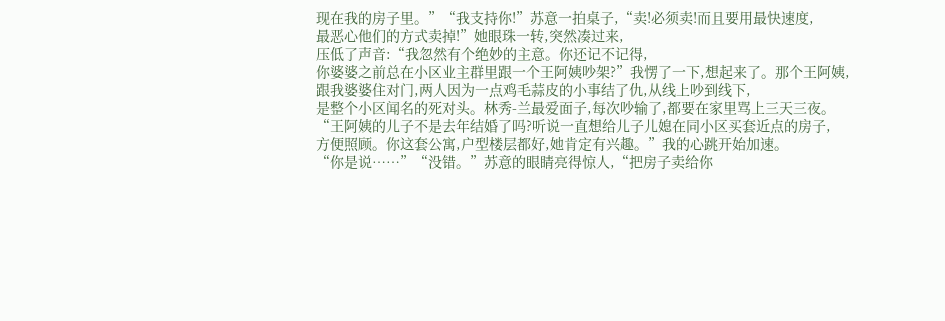现在我的房子里。”“我支持你!”苏意一拍桌子,“卖!必须卖!而且要用最快速度,
最恶心他们的方式卖掉!”她眼珠一转,突然凑过来,
压低了声音:“我忽然有个绝妙的主意。你还记不记得,
你婆婆之前总在小区业主群里跟一个王阿姨吵架?”我愣了一下,想起来了。那个王阿姨,
跟我婆婆住对门,两人因为一点鸡毛蒜皮的小事结了仇,从线上吵到线下,
是整个小区闻名的死对头。林秀-兰最爱面子,每次吵输了,都要在家里骂上三天三夜。
“王阿姨的儿子不是去年结婚了吗?听说一直想给儿子儿媳在同小区买套近点的房子,
方便照顾。你这套公寓,户型楼层都好,她肯定有兴趣。”我的心跳开始加速。
“你是说……”“没错。”苏意的眼睛亮得惊人,“把房子卖给你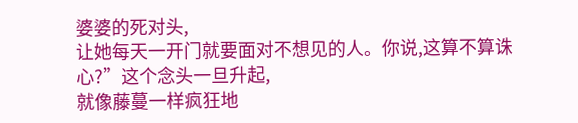婆婆的死对头,
让她每天一开门就要面对不想见的人。你说,这算不算诛心?”这个念头一旦升起,
就像藤蔓一样疯狂地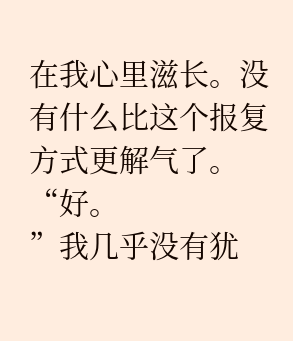在我心里滋长。没有什么比这个报复方式更解气了。“好。
”我几乎没有犹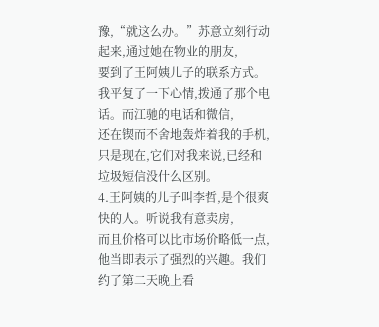豫,“就这么办。”苏意立刻行动起来,通过她在物业的朋友,
要到了王阿姨儿子的联系方式。我平复了一下心情,拨通了那个电话。而江驰的电话和微信,
还在锲而不舍地轰炸着我的手机,只是现在,它们对我来说,已经和垃圾短信没什么区别。
4.王阿姨的儿子叫李哲,是个很爽快的人。听说我有意卖房,
而且价格可以比市场价略低一点,他当即表示了强烈的兴趣。我们约了第二天晚上看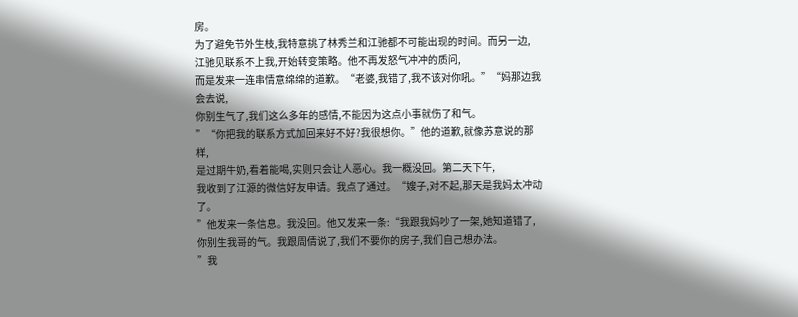房。
为了避免节外生枝,我特意挑了林秀兰和江驰都不可能出现的时间。而另一边,
江驰见联系不上我,开始转变策略。他不再发怒气冲冲的质问,
而是发来一连串情意绵绵的道歉。“老婆,我错了,我不该对你吼。”“妈那边我会去说,
你别生气了,我们这么多年的感情,不能因为这点小事就伤了和气。
”“你把我的联系方式加回来好不好?我很想你。”他的道歉,就像苏意说的那样,
是过期牛奶,看着能喝,实则只会让人恶心。我一概没回。第二天下午,
我收到了江源的微信好友申请。我点了通过。“嫂子,对不起,那天是我妈太冲动了。
”他发来一条信息。我没回。他又发来一条:“我跟我妈吵了一架,她知道错了,
你别生我哥的气。我跟周倩说了,我们不要你的房子,我们自己想办法。
”我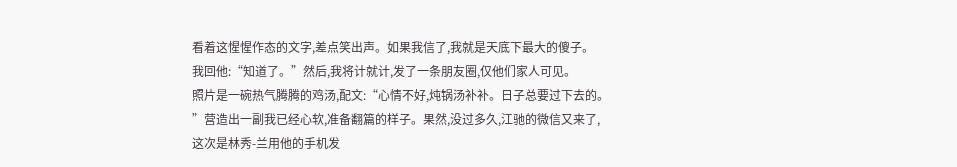看着这惺惺作态的文字,差点笑出声。如果我信了,我就是天底下最大的傻子。
我回他:“知道了。”然后,我将计就计,发了一条朋友圈,仅他们家人可见。
照片是一碗热气腾腾的鸡汤,配文:“心情不好,炖锅汤补补。日子总要过下去的。
”营造出一副我已经心软,准备翻篇的样子。果然,没过多久,江驰的微信又来了,
这次是林秀-兰用他的手机发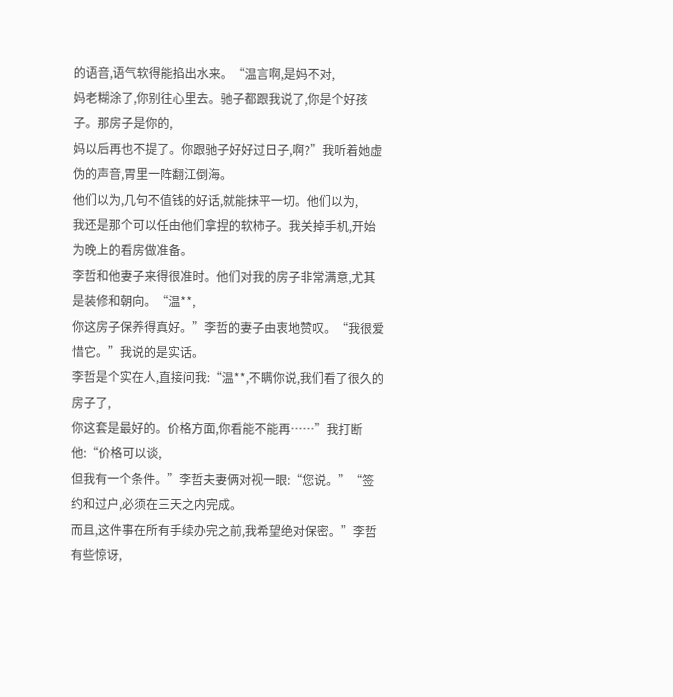的语音,语气软得能掐出水来。“温言啊,是妈不对,
妈老糊涂了,你别往心里去。驰子都跟我说了,你是个好孩子。那房子是你的,
妈以后再也不提了。你跟驰子好好过日子,啊?”我听着她虚伪的声音,胃里一阵翻江倒海。
他们以为,几句不值钱的好话,就能抹平一切。他们以为,
我还是那个可以任由他们拿捏的软柿子。我关掉手机,开始为晚上的看房做准备。
李哲和他妻子来得很准时。他们对我的房子非常满意,尤其是装修和朝向。“温**,
你这房子保养得真好。”李哲的妻子由衷地赞叹。“我很爱惜它。”我说的是实话。
李哲是个实在人,直接问我:“温**,不瞒你说,我们看了很久的房子了,
你这套是最好的。价格方面,你看能不能再……”我打断他:“价格可以谈,
但我有一个条件。”李哲夫妻俩对视一眼:“您说。”“签约和过户,必须在三天之内完成。
而且,这件事在所有手续办完之前,我希望绝对保密。”李哲有些惊讶,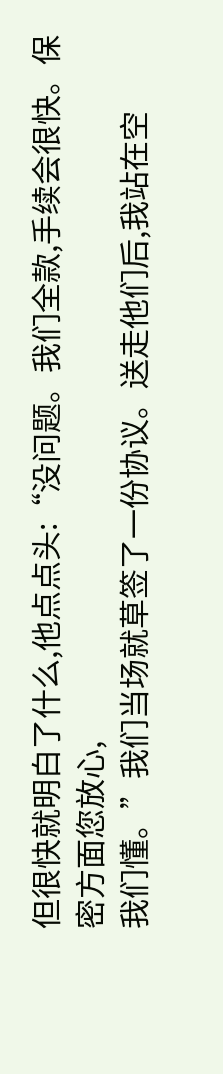但很快就明白了什么,他点点头:“没问题。我们全款,手续会很快。保密方面您放心,
我们懂。”我们当场就草签了一份协议。送走他们后,我站在空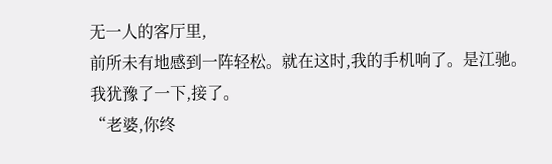无一人的客厅里,
前所未有地感到一阵轻松。就在这时,我的手机响了。是江驰。我犹豫了一下,接了。
“老婆,你终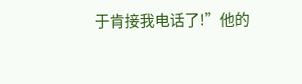于肯接我电话了!”他的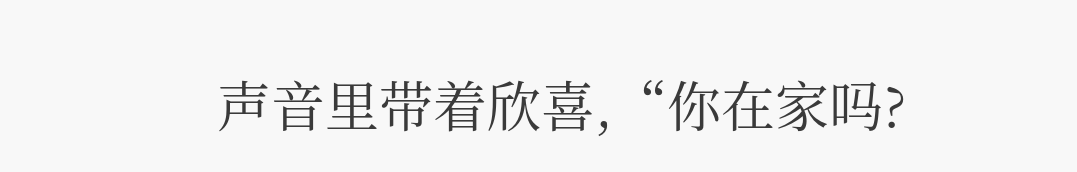声音里带着欣喜,“你在家吗?